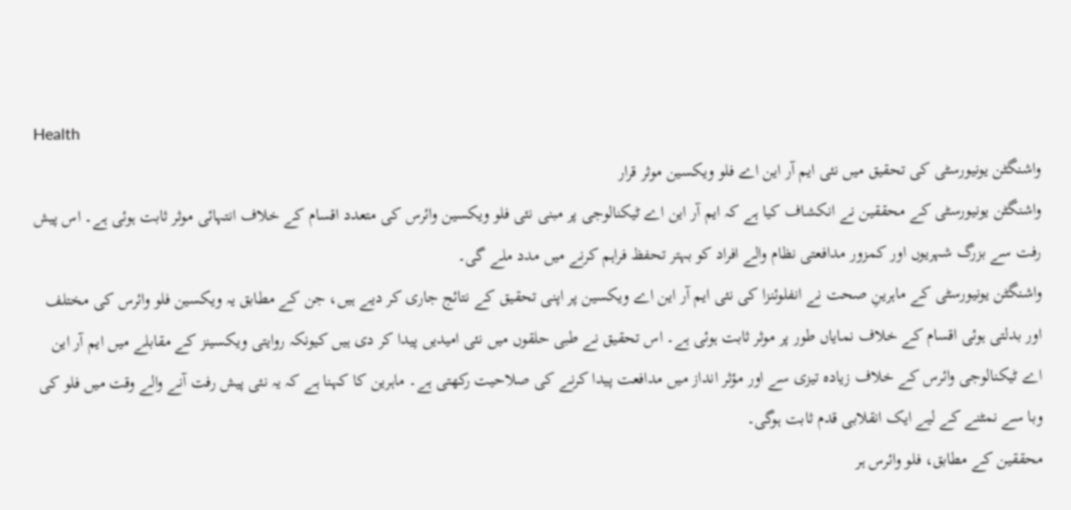Health
واشنگٹن یونیورسٹی کی تحقیق میں نئی ایم آر این اے فلو ویکسین موثر قرار
واشنگٹن یونیورسٹی کے محققین نے انکشاف کیا ہے کہ ایم آر این اے ٹیکنالوجی پر مبنی نئی فلو ویکسین وائرس کی متعدد اقسام کے خلاف انتہائی موثر ثابت ہوئی ہے۔ اس پیش رفت سے بزرگ شہریوں اور کمزور مدافعتی نظام والے افراد کو بہتر تحفظ فراہم کرنے میں مدد ملے گی۔
واشنگٹن یونیورسٹی کے ماہرینِ صحت نے انفلوئنزا کی نئی ایم آر این اے ویکسین پر اپنی تحقیق کے نتائج جاری کر دیے ہیں، جن کے مطابق یہ ویکسین فلو وائرس کی مختلف اور بدلتی ہوئی اقسام کے خلاف نمایاں طور پر موثر ثابت ہوئی ہے۔ اس تحقیق نے طبی حلقوں میں نئی امیدیں پیدا کر دی ہیں کیونکہ روایتی ویکسینز کے مقابلے میں ایم آر این اے ٹیکنالوجی وائرس کے خلاف زیادہ تیزی سے اور مؤثر انداز میں مدافعت پیدا کرنے کی صلاحیت رکھتی ہے۔ ماہرین کا کہنا ہے کہ یہ نئی پیش رفت آنے والے وقت میں فلو کی وبا سے نمٹنے کے لیے ایک انقلابی قدم ثابت ہوگی۔
محققین کے مطابق، فلو وائرس ہر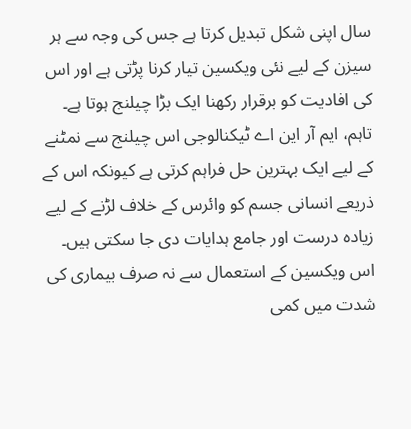سال اپنی شکل تبدیل کرتا ہے جس کی وجہ سے ہر سیزن کے لیے نئی ویکسین تیار کرنا پڑتی ہے اور اس کی افادیت کو برقرار رکھنا ایک بڑا چیلنج ہوتا ہے۔ تاہم، ایم آر این اے ٹیکنالوجی اس چیلنج سے نمٹنے کے لیے ایک بہترین حل فراہم کرتی ہے کیونکہ اس کے ذریعے انسانی جسم کو وائرس کے خلاف لڑنے کے لیے زیادہ درست اور جامع ہدایات دی جا سکتی ہیں۔ اس ویکسین کے استعمال سے نہ صرف بیماری کی شدت میں کمی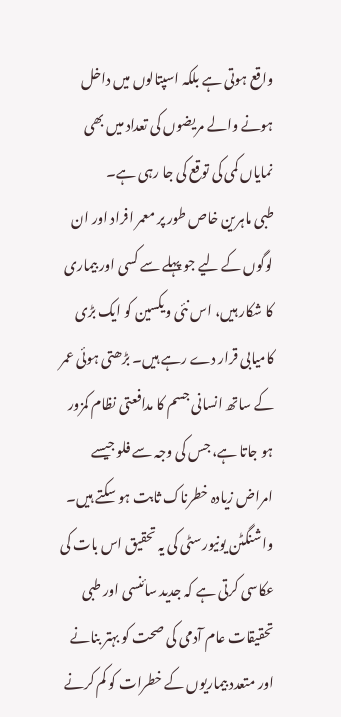واقع ہوتی ہے بلکہ اسپتالوں میں داخل ہونے والے مریضوں کی تعداد میں بھی نمایاں کمی کی توقع کی جا رہی ہے۔
طبی ماہرین خاص طور پر معمر افراد اور ان لوگوں کے لیے جو پہلے سے کسی اور بیماری کا شکار ہیں، اس نئی ویکسین کو ایک بڑی کامیابی قرار دے رہے ہیں۔ بڑھتی ہوئی عمر کے ساتھ انسانی جسم کا مدافعتی نظام کمزور ہو جاتا ہے، جس کی وجہ سے فلو جیسے امراض زیادہ خطرناک ثابت ہو سکتے ہیں۔ واشنگٹن یونیورسٹی کی یہ تحقیق اس بات کی عکاسی کرتی ہے کہ جدید سائنسی اور طبی تحقیقات عام آدمی کی صحت کو بہتر بنانے اور متعدد بیماریوں کے خطرات کو کم کرنے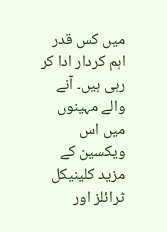میں کس قدر اہم کردار ادا کر رہی ہیں۔ آنے والے مہینوں میں اس ویکسین کے مزید کلینیکل ٹرائلز اور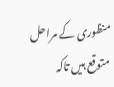منظوری کے مراحل متوقع ہیں تاکہ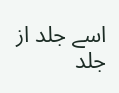اسے جلد از جلد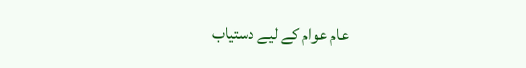عام عوام کے لیے دستياب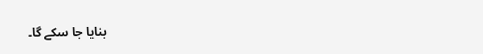بنایا جا سکے گا۔